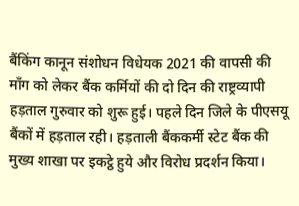बैंकिंग कानून संशोधन विधेयक 2021 की वापसी की माँग को लेकर बैंक कर्मियों की दो दिन की राष्ट्रव्यापी हड़ताल गुरुवार को शुरू हुई। पहले दिन जिले के पीएसयू बैंकों में हड़ताल रही। हड़ताली बैंककर्मी स्टेट बैंक की मुख्य शाखा पर इकट्ठे हुये और विरोध प्रदर्शन किया।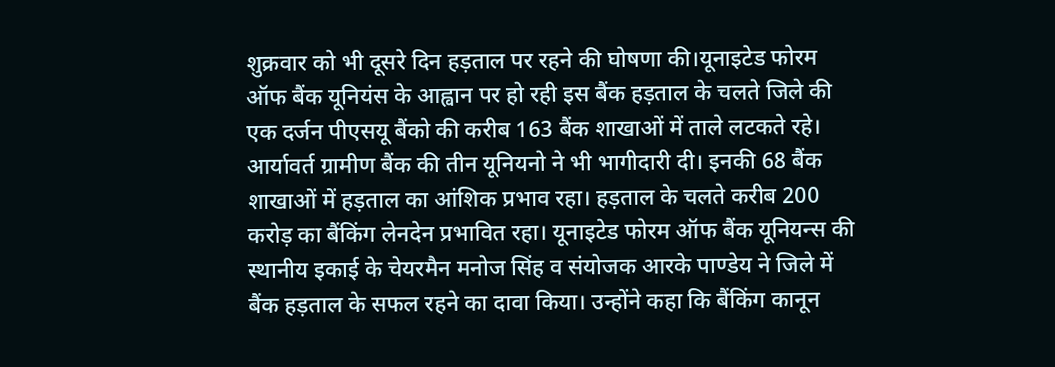शुक्रवार को भी दूसरे दिन हड़ताल पर रहने की घोषणा की।यूनाइटेड फोरम ऑफ बैंक यूनियंस के आह्वान पर हो रही इस बैंक हड़ताल के चलते जिले की एक दर्जन पीएसयू बैंको की करीब 163 बैंक शाखाओं में ताले लटकते रहे। आर्यावर्त ग्रामीण बैंक की तीन यूनियनो ने भी भागीदारी दी। इनकी 68 बैंक शाखाओं में हड़ताल का आंशिक प्रभाव रहा। हड़ताल के चलते करीब 200 करोड़ का बैंकिंग लेनदेन प्रभावित रहा। यूनाइटेड फोरम ऑफ बैंक यूनियन्स की स्थानीय इकाई के चेयरमैन मनोज सिंह व संयोजक आरके पाण्डेय ने जिले में बैंक हड़ताल के सफल रहने का दावा किया। उन्होंने कहा कि बैंकिंग कानून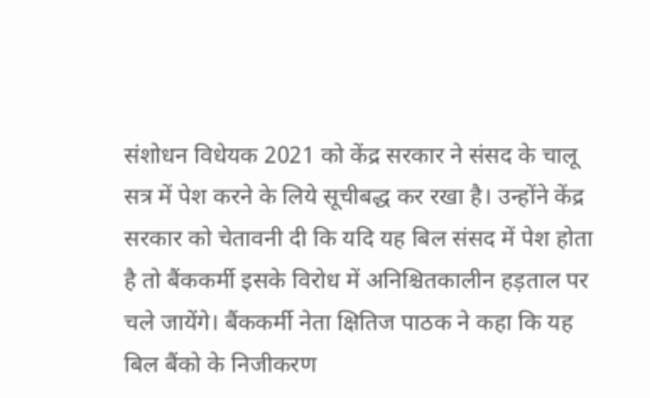संशोधन विधेयक 2021 को केंद्र सरकार ने संसद के चालू सत्र में पेश करने के लिये सूचीबद्ध कर रखा है। उन्होंने केंद्र सरकार को चेतावनी दी कि यदि यह बिल संसद में पेश होता है तो बैंककर्मी इसके विरोध में अनिश्चितकालीन हड़ताल पर चले जायेंगे। बैंककर्मी नेता क्षितिज पाठक ने कहा कि यह बिल बैंको के निजीकरण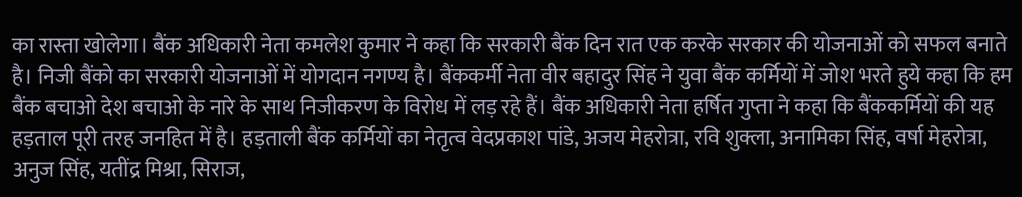का रास्ता खोलेगा। बैंक अधिकारी नेता कमलेश कुमार ने कहा कि सरकारी बैंक दिन रात एक करके सरकार की योजनाओं को सफल बनाते है। निजी बैंको का सरकारी योजनाओं में योगदान नगण्य है। बैंककर्मी नेता वीर बहादुर सिंह ने युवा बैंक कर्मियों में जोश भरते हुये कहा कि हम बैंक बचाओ देश बचाओ के नारे के साथ निजीकरण के विरोध में लड़ रहे हैं। बैंक अधिकारी नेता हर्षित गुप्ता ने कहा कि बैंककर्मियों की यह हड़ताल पूरी तरह जनहित में है। हड़ताली बैंक कर्मियों का नेतृत्व वेदप्रकाश पांडे, अजय मेहरोत्रा, रवि शुक्ला, अनामिका सिंह, वर्षा मेहरोत्रा, अनुज सिंह, यतींद्र मिश्रा, सिराज,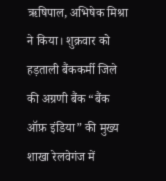ऋषिपाल, अभिषेक मिश्रा ने किया। शुक्रवार को हड़ताली बैंककर्मी जिले की अग्रणी बैंक “बैंक ऑफ़ इंडिया” की मुख्य शाखा रेलवेगंज में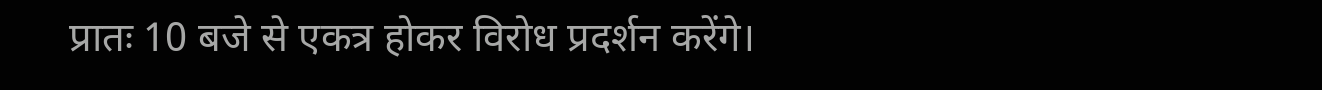प्रातः 10 बजे से एकत्र होकर विरोध प्रदर्शन करेंगे।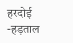हरदोई -हड़ताल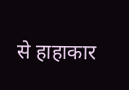से हाहाकार